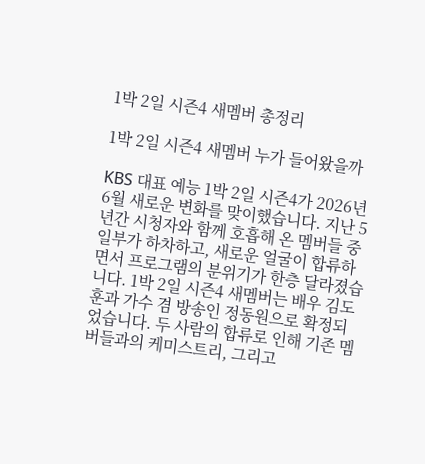1박 2일 시즌4 새멤버 총정리

1박 2일 시즌4 새멤버 누가 들어왔을까

KBS 대표 예능 1박 2일 시즌4가 2026년 6월 새로운 변화를 맞이했습니다. 지난 5년간 시청자와 함께 호흡해 온 멤버들 중 일부가 하차하고, 새로운 얼굴이 합류하면서 프로그램의 분위기가 한층 달라졌습니다. 1박 2일 시즌4 새멤버는 배우 김도훈과 가수 겸 방송인 정동원으로 확정되었습니다. 두 사람의 합류로 인해 기존 멤버들과의 케미스트리, 그리고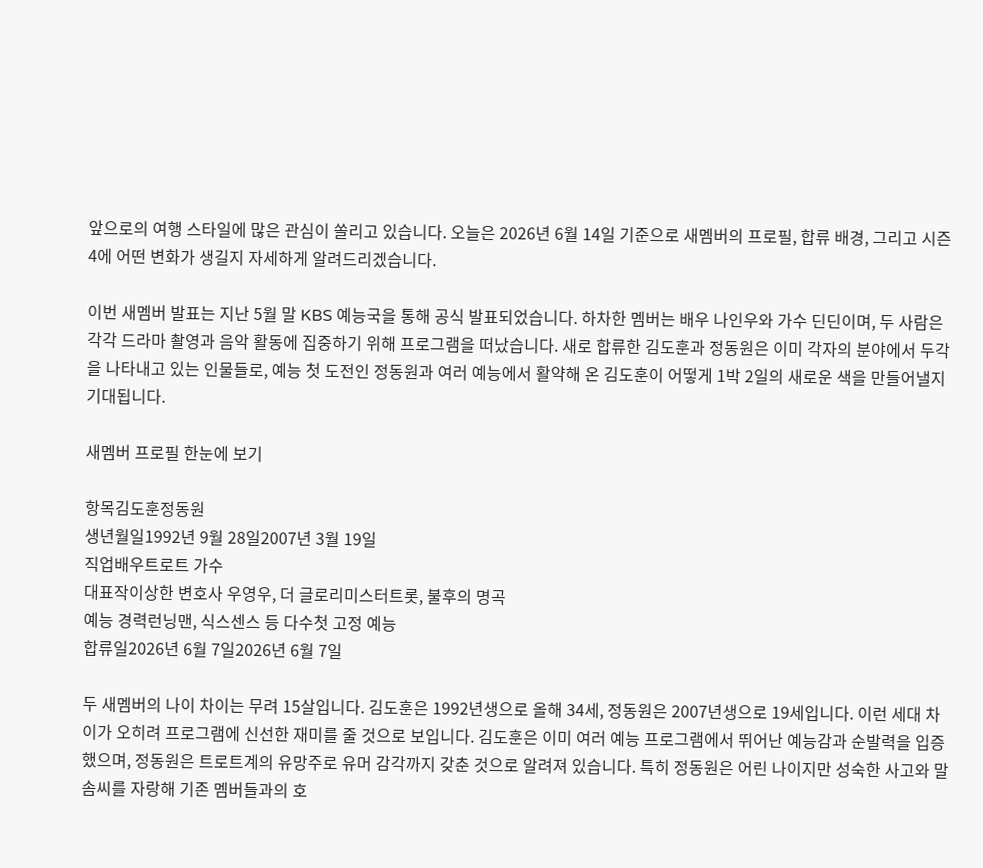앞으로의 여행 스타일에 많은 관심이 쏠리고 있습니다. 오늘은 2026년 6월 14일 기준으로 새멤버의 프로필, 합류 배경, 그리고 시즌4에 어떤 변화가 생길지 자세하게 알려드리겠습니다.

이번 새멤버 발표는 지난 5월 말 KBS 예능국을 통해 공식 발표되었습니다. 하차한 멤버는 배우 나인우와 가수 딘딘이며, 두 사람은 각각 드라마 촬영과 음악 활동에 집중하기 위해 프로그램을 떠났습니다. 새로 합류한 김도훈과 정동원은 이미 각자의 분야에서 두각을 나타내고 있는 인물들로, 예능 첫 도전인 정동원과 여러 예능에서 활약해 온 김도훈이 어떻게 1박 2일의 새로운 색을 만들어낼지 기대됩니다.

새멤버 프로필 한눈에 보기

항목김도훈정동원
생년월일1992년 9월 28일2007년 3월 19일
직업배우트로트 가수
대표작이상한 변호사 우영우, 더 글로리미스터트롯, 불후의 명곡
예능 경력런닝맨, 식스센스 등 다수첫 고정 예능
합류일2026년 6월 7일2026년 6월 7일

두 새멤버의 나이 차이는 무려 15살입니다. 김도훈은 1992년생으로 올해 34세, 정동원은 2007년생으로 19세입니다. 이런 세대 차이가 오히려 프로그램에 신선한 재미를 줄 것으로 보입니다. 김도훈은 이미 여러 예능 프로그램에서 뛰어난 예능감과 순발력을 입증했으며, 정동원은 트로트계의 유망주로 유머 감각까지 갖춘 것으로 알려져 있습니다. 특히 정동원은 어린 나이지만 성숙한 사고와 말솜씨를 자랑해 기존 멤버들과의 호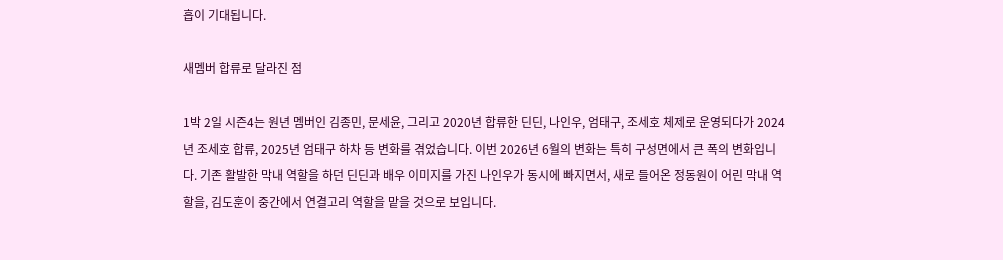흡이 기대됩니다.

새멤버 합류로 달라진 점

1박 2일 시즌4는 원년 멤버인 김종민, 문세윤, 그리고 2020년 합류한 딘딘, 나인우, 엄태구, 조세호 체제로 운영되다가 2024년 조세호 합류, 2025년 엄태구 하차 등 변화를 겪었습니다. 이번 2026년 6월의 변화는 특히 구성면에서 큰 폭의 변화입니다. 기존 활발한 막내 역할을 하던 딘딘과 배우 이미지를 가진 나인우가 동시에 빠지면서, 새로 들어온 정동원이 어린 막내 역할을, 김도훈이 중간에서 연결고리 역할을 맡을 것으로 보입니다.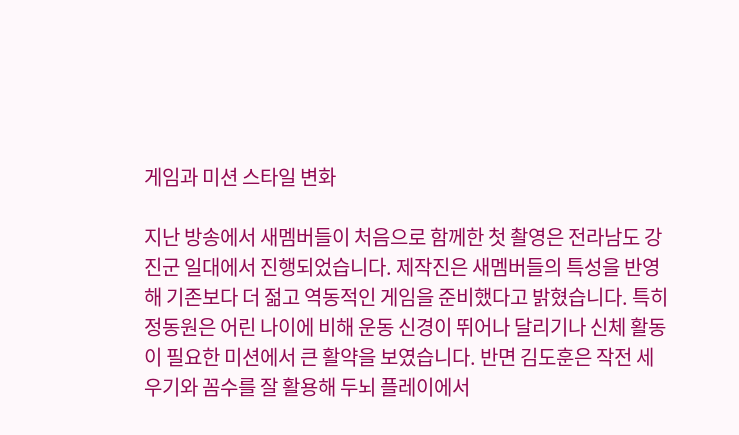게임과 미션 스타일 변화

지난 방송에서 새멤버들이 처음으로 함께한 첫 촬영은 전라남도 강진군 일대에서 진행되었습니다. 제작진은 새멤버들의 특성을 반영해 기존보다 더 젊고 역동적인 게임을 준비했다고 밝혔습니다. 특히 정동원은 어린 나이에 비해 운동 신경이 뛰어나 달리기나 신체 활동이 필요한 미션에서 큰 활약을 보였습니다. 반면 김도훈은 작전 세우기와 꼼수를 잘 활용해 두뇌 플레이에서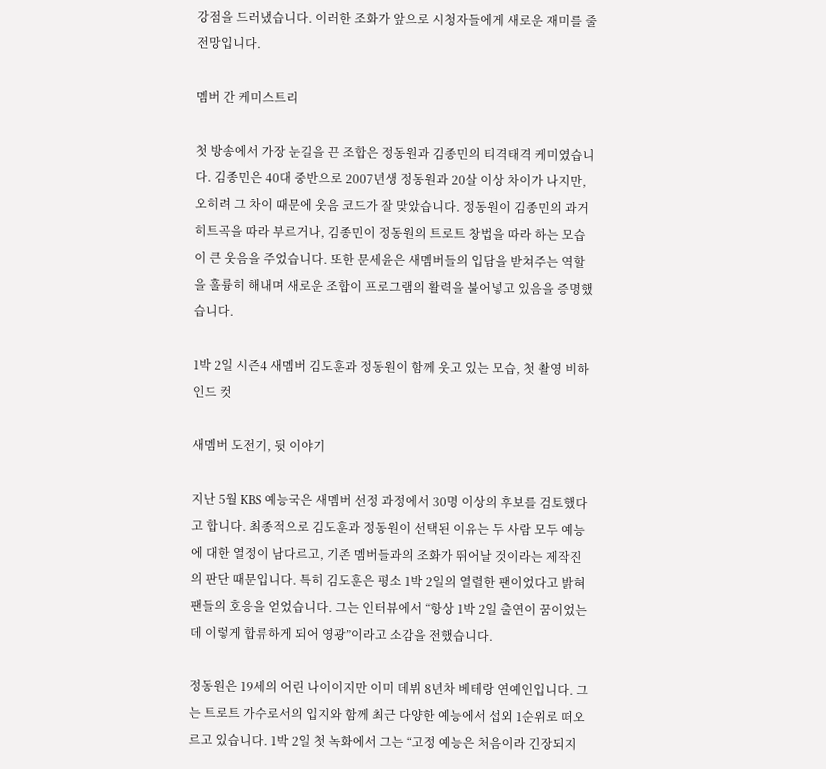강점을 드러냈습니다. 이러한 조화가 앞으로 시청자들에게 새로운 재미를 줄 전망입니다.

멤버 간 케미스트리

첫 방송에서 가장 눈길을 끈 조합은 정동원과 김종민의 티격태격 케미였습니다. 김종민은 40대 중반으로 2007년생 정동원과 20살 이상 차이가 나지만, 오히려 그 차이 때문에 웃음 코드가 잘 맞았습니다. 정동원이 김종민의 과거 히트곡을 따라 부르거나, 김종민이 정동원의 트로트 창법을 따라 하는 모습이 큰 웃음을 주었습니다. 또한 문세윤은 새멤버들의 입담을 받쳐주는 역할을 훌륭히 해내며 새로운 조합이 프로그램의 활력을 불어넣고 있음을 증명했습니다.

1박 2일 시즌4 새멤버 김도훈과 정동원이 함께 웃고 있는 모습, 첫 촬영 비하인드 컷

새멤버 도전기, 뒷 이야기

지난 5월 KBS 예능국은 새멤버 선정 과정에서 30명 이상의 후보를 검토했다고 합니다. 최종적으로 김도훈과 정동원이 선택된 이유는 두 사람 모두 예능에 대한 열정이 남다르고, 기존 멤버들과의 조화가 뛰어날 것이라는 제작진의 판단 때문입니다. 특히 김도훈은 평소 1박 2일의 열렬한 팬이었다고 밝혀 팬들의 호응을 얻었습니다. 그는 인터뷰에서 “항상 1박 2일 출연이 꿈이었는데 이렇게 합류하게 되어 영광”이라고 소감을 전했습니다.

정동원은 19세의 어린 나이이지만 이미 데뷔 8년차 베테랑 연예인입니다. 그는 트로트 가수로서의 입지와 함께 최근 다양한 예능에서 섭외 1순위로 떠오르고 있습니다. 1박 2일 첫 녹화에서 그는 “고정 예능은 처음이라 긴장되지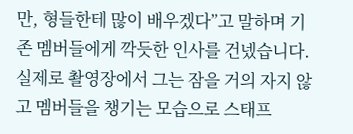만, 형들한테 많이 배우겠다”고 말하며 기존 멤버들에게 깍듯한 인사를 건넸습니다. 실제로 촬영장에서 그는 잠을 거의 자지 않고 멤버들을 챙기는 모습으로 스태프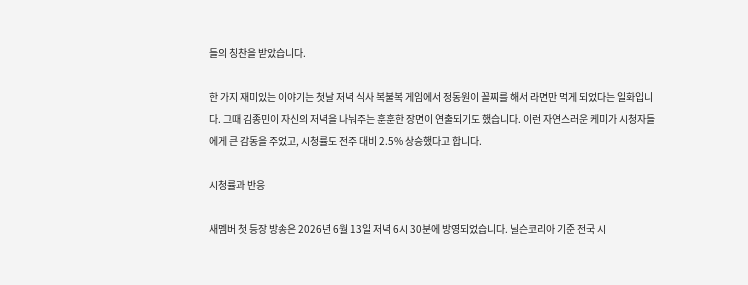들의 칭찬을 받았습니다.

한 가지 재미있는 이야기는 첫날 저녁 식사 복불복 게임에서 정동원이 꼴찌를 해서 라면만 먹게 되었다는 일화입니다. 그때 김종민이 자신의 저녁을 나눠주는 훈훈한 장면이 연출되기도 했습니다. 이런 자연스러운 케미가 시청자들에게 큰 감동을 주었고, 시청률도 전주 대비 2.5% 상승했다고 합니다.

시청률과 반응

새멤버 첫 등장 방송은 2026년 6월 13일 저녁 6시 30분에 방영되었습니다. 닐슨코리아 기준 전국 시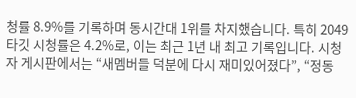청률 8.9%를 기록하며 동시간대 1위를 차지했습니다. 특히 2049 타깃 시청률은 4.2%로, 이는 최근 1년 내 최고 기록입니다. 시청자 게시판에서는 “새멤버들 덕분에 다시 재미있어졌다”, “정동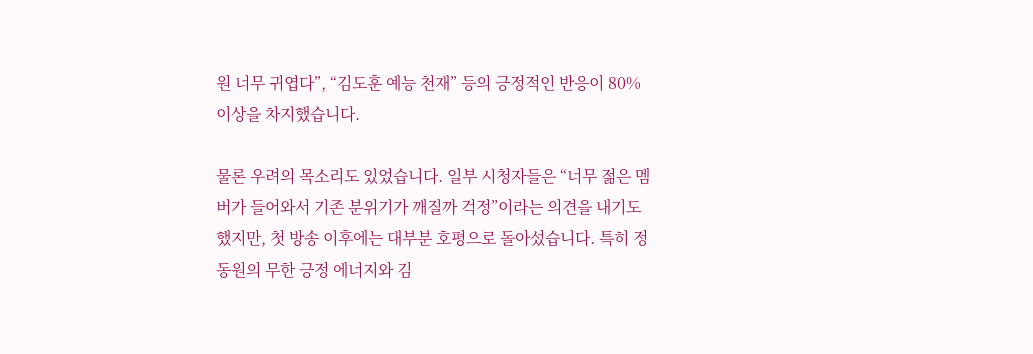원 너무 귀엽다”, “김도훈 예능 천재” 등의 긍정적인 반응이 80% 이상을 차지했습니다.

물론 우려의 목소리도 있었습니다. 일부 시청자들은 “너무 젊은 멤버가 들어와서 기존 분위기가 깨질까 걱정”이라는 의견을 내기도 했지만, 첫 방송 이후에는 대부분 호평으로 돌아섰습니다. 특히 정동원의 무한 긍정 에너지와 김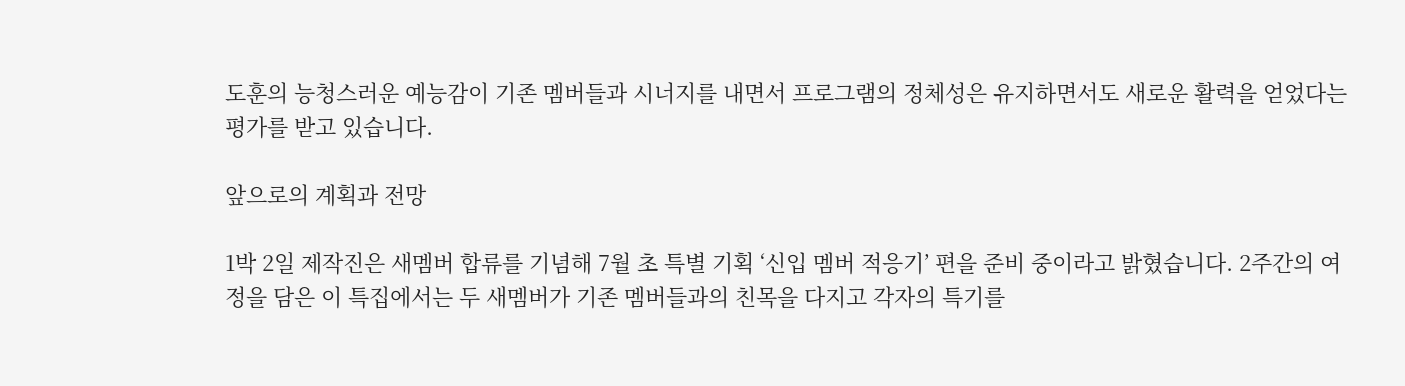도훈의 능청스러운 예능감이 기존 멤버들과 시너지를 내면서 프로그램의 정체성은 유지하면서도 새로운 활력을 얻었다는 평가를 받고 있습니다.

앞으로의 계획과 전망

1박 2일 제작진은 새멤버 합류를 기념해 7월 초 특별 기획 ‘신입 멤버 적응기’ 편을 준비 중이라고 밝혔습니다. 2주간의 여정을 담은 이 특집에서는 두 새멤버가 기존 멤버들과의 친목을 다지고 각자의 특기를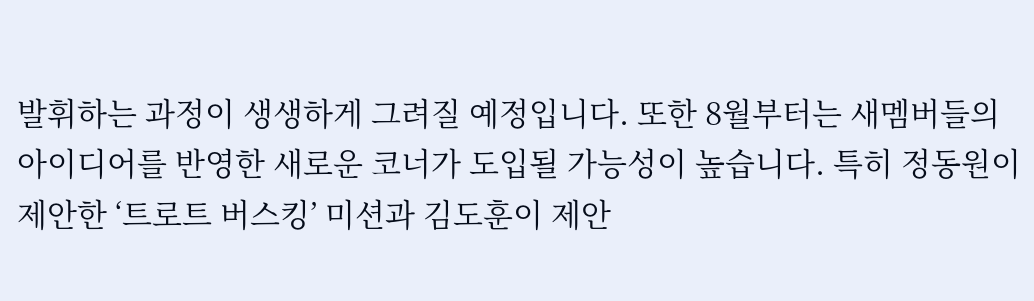발휘하는 과정이 생생하게 그려질 예정입니다. 또한 8월부터는 새멤버들의 아이디어를 반영한 새로운 코너가 도입될 가능성이 높습니다. 특히 정동원이 제안한 ‘트로트 버스킹’ 미션과 김도훈이 제안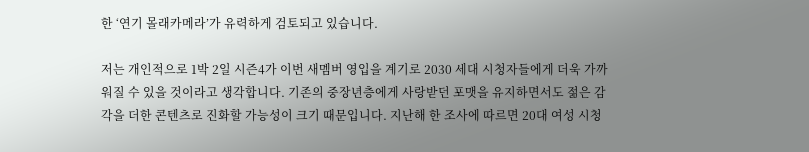한 ‘연기 몰래카메라’가 유력하게 검토되고 있습니다.

저는 개인적으로 1박 2일 시즌4가 이번 새멤버 영입을 계기로 2030 세대 시청자들에게 더욱 가까워질 수 있을 것이라고 생각합니다. 기존의 중장년층에게 사랑받던 포맷을 유지하면서도 젊은 감각을 더한 콘텐츠로 진화할 가능성이 크기 때문입니다. 지난해 한 조사에 따르면 20대 여성 시청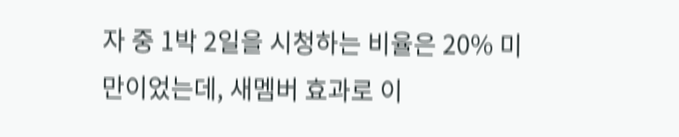자 중 1박 2일을 시청하는 비율은 20% 미만이었는데, 새멤버 효과로 이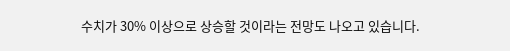수치가 30% 이상으로 상승할 것이라는 전망도 나오고 있습니다.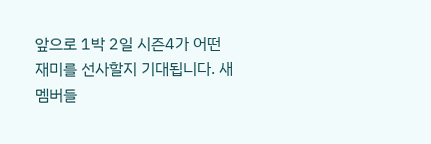앞으로 1박 2일 시즌4가 어떤 재미를 선사할지 기대됩니다. 새멤버들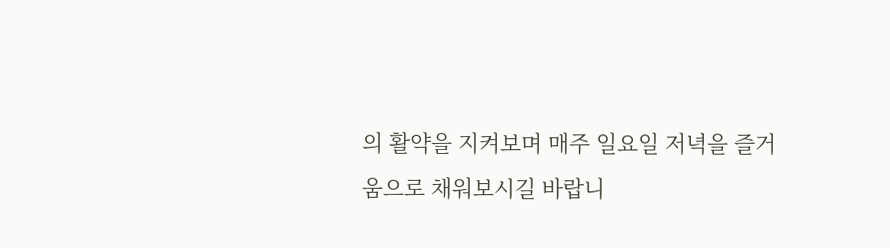의 활약을 지켜보며 매주 일요일 저녁을 즐거움으로 채워보시길 바랍니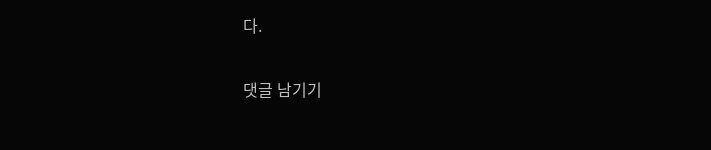다.

댓글 남기기